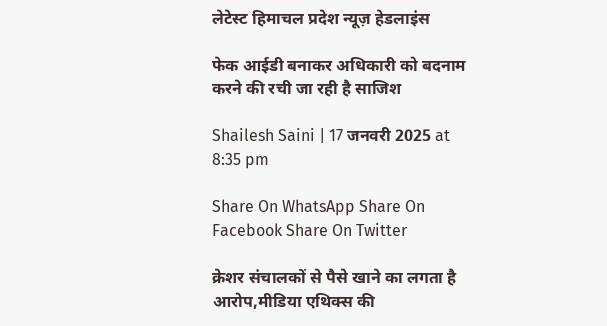लेटेस्ट हिमाचल प्रदेश न्यूज़ हेडलाइंस

फेक आईडी बनाकर अधिकारी को बदनाम करने की रची जा रही है साजिश

Shailesh Saini | 17 जनवरी 2025 at 8:35 pm

Share On WhatsApp Share On Facebook Share On Twitter

क्रेशर संचालकों से पैसे खाने का लगता है आरोप,मीडिया एथिक्स की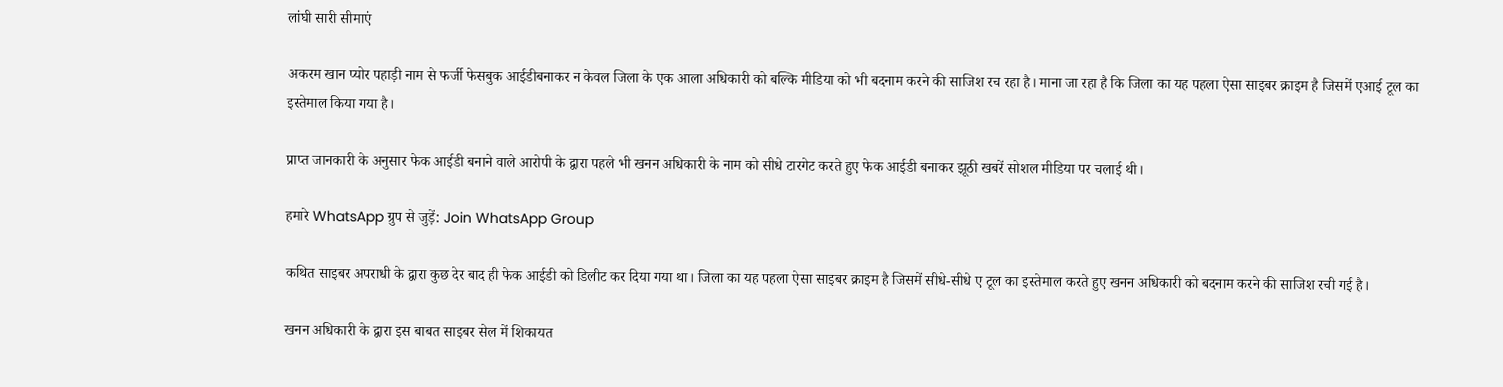लांघी सारी सीमाएं

अकरम खान प्योर पहाड़ी नाम से फर्जी फेसबुक आईडीबनाकर न केवल जिला के एक आला अधिकारी को बल्कि मीडिया को भी बदनाम करने की साजिश रच रहा है। माना जा रहा है कि जिला का यह पहला ऐसा साइबर क्राइम है जिसमें एआई टूल का इस्तेमाल किया गया है।

प्राप्त जानकारी के अनुसार फेक आईडी बनाने वाले आरोपी के द्वारा पहले भी खनन अधिकारी के नाम को सीधे टारगेट करते हुए फेक आईडी बनाकर झूठी खबरें सोशल मीडिया पर चलाई थी।

हमारे WhatsApp ग्रुप से जुड़ें: Join WhatsApp Group

कथित साइबर अपराधी के द्वारा कुछ देर बाद ही फेक आईडी को डिलीट कर दिया गया था। जिला का यह पहला ऐसा साइबर क्राइम है जिसमें सीधे-सीधे ए टूल का इस्तेमाल करते हुए खनन अधिकारी को बदनाम करने की साजिश रची गई है।

खनन अधिकारी के द्वारा इस बाबत साइबर सेल में शिकायत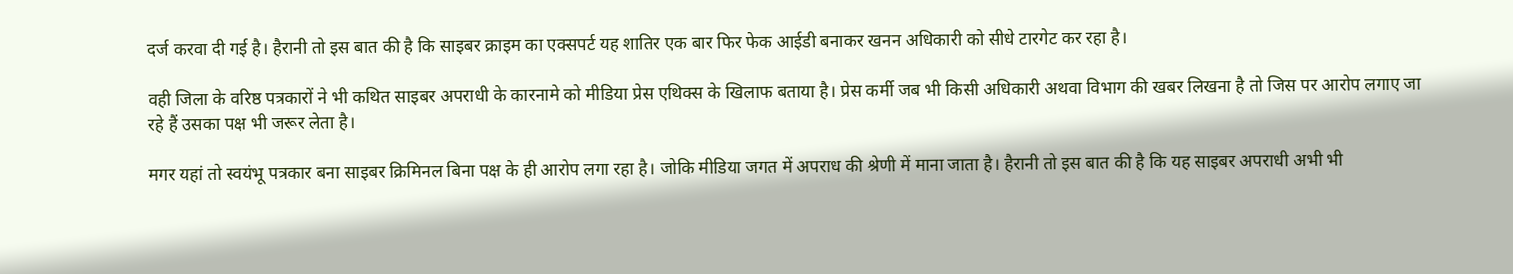दर्ज करवा दी गई है। हैरानी तो इस बात की है कि साइबर क्राइम का एक्सपर्ट यह शातिर एक बार फिर फेक आईडी बनाकर खनन अधिकारी को सीधे टारगेट कर रहा है।

वही जिला के वरिष्ठ पत्रकारों ने भी कथित साइबर अपराधी के कारनामे को मीडिया प्रेस एथिक्स के खिलाफ बताया है। प्रेस कर्मी जब भी किसी अधिकारी अथवा विभाग की खबर लिखना है तो जिस पर आरोप लगाए जा रहे हैं उसका पक्ष भी जरूर लेता है।

मगर यहां तो स्वयंभू पत्रकार बना साइबर क्रिमिनल बिना पक्ष के ही आरोप लगा रहा है। जोकि मीडिया जगत में अपराध की श्रेणी में माना जाता है। हैरानी तो इस बात की है कि यह साइबर अपराधी अभी भी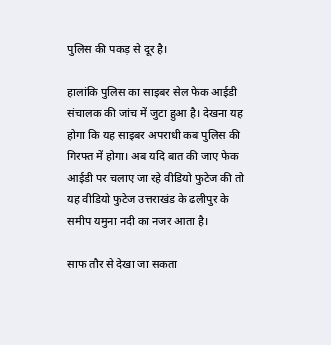पुलिस की पकड़ से दूर है।

हालांकि पुलिस का साइबर सेल फेक आईडी संचालक की जांच में जुटा हुआ है। देखना यह होगा कि यह साइबर अपराधी कब पुलिस की गिरफ्त में होगा। अब यदि बात की जाए फेक आईडी पर चलाए जा रहे वीडियो फुटेज की तो यह वीडियो फुटेज उत्तराखंड के ढलीपुर के समीप यमुना नदी का नजर आता है।

साफ तौर से देखा जा सकता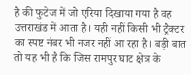है की फुटेज में जो एरिया दिखाया गया है वह उत्तराखंड में आता है। यही नहीं किसी भी ट्रैक्टर का स्पष्ट नंबर भी नजर नहीं आ रहा है। बड़ी बात तो यह भी है कि जिस रामपुर घाट क्षेत्र के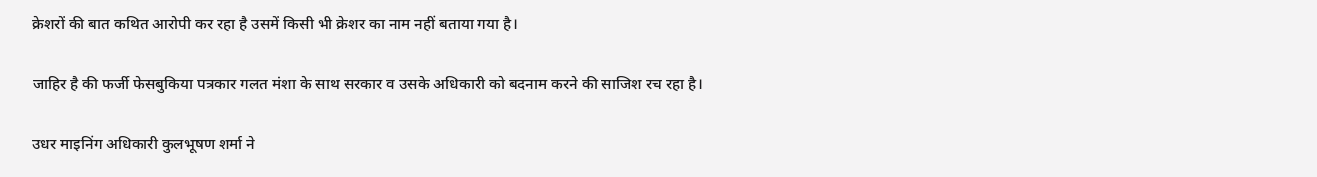क्रेशरों की बात कथित आरोपी कर रहा है उसमें किसी भी क्रेशर का नाम नहीं बताया गया है।

जाहिर है की फर्जी फेसबुकिया पत्रकार गलत मंशा के साथ सरकार व उसके अधिकारी को बदनाम करने की साजिश रच रहा है।

उधर माइनिंग अधिकारी कुलभूषण शर्मा ने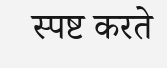स्पष्ट करते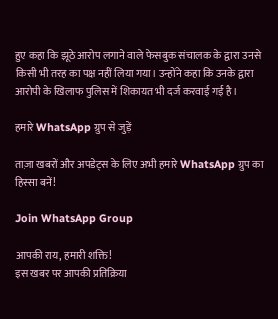हुए कहा कि झूठे आरोप लगाने वाले फेसबुक संचालक के द्वारा उनसे किसी भी तरह का पक्ष नहीं लिया गया। उन्होंने कहा कि उनके द्वारा आरोपी के खिलाफ पुलिस में शिकायत भी दर्ज करवाई गई है।

हमारे WhatsApp ग्रुप से जुड़ें

ताज़ा खबरों और अपडेट्स के लिए अभी हमारे WhatsApp ग्रुप का हिस्सा बनें!

Join WhatsApp Group

आपकी राय, हमारी शक्ति!
इस खबर पर आपकी प्रतिक्रिया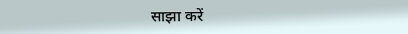साझा करें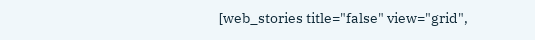[web_stories title="false" view="grid",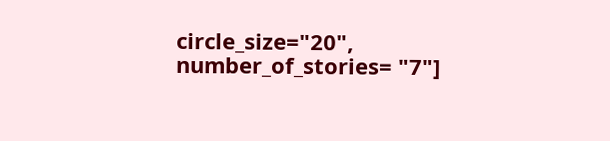circle_size="20", number_of_stories= "7"]